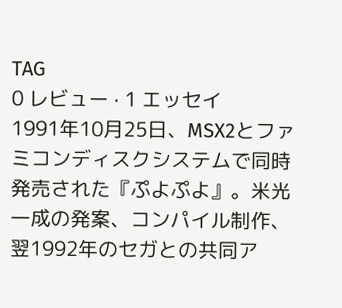TAG
0 レビュー · 1 エッセイ
1991年10月25日、MSX2とファミコンディスクシステムで同時発売された『ぷよぷよ』。米光一成の発案、コンパイル制作、翌1992年のセガとの共同ア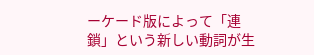ーケード版によって「連鎖」という新しい動詞が生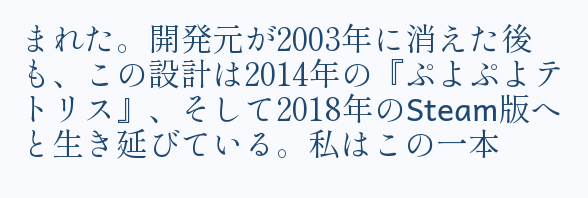まれた。開発元が2003年に消えた後も、この設計は2014年の『ぷよぷよテトリス』、そして2018年のSteam版へと生き延びている。私はこの一本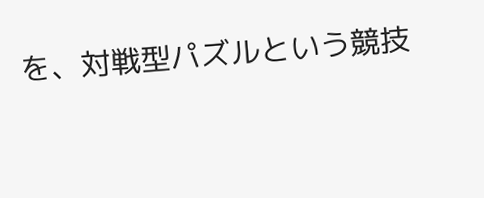を、対戦型パズルという競技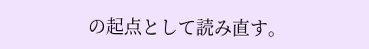の起点として読み直す。